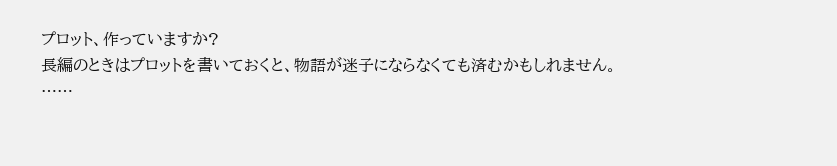プロット、作っていますか?
長編のときはプロットを書いておくと、物語が迷子にならなくても済むかもしれません。
……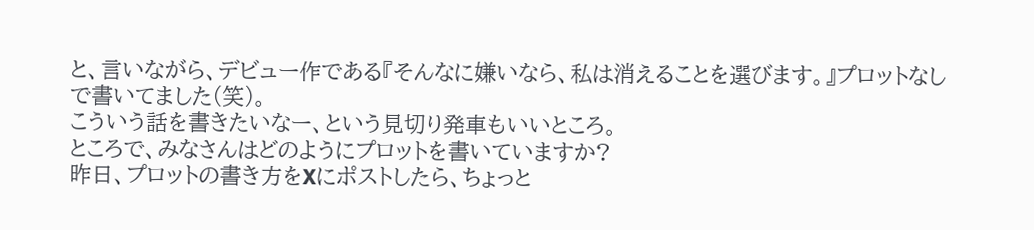と、言いながら、デビュー作である『そんなに嫌いなら、私は消えることを選びます。』プロットなしで書いてました(笑)。
こういう話を書きたいなー、という見切り発車もいいところ。
ところで、みなさんはどのようにプロットを書いていますか?
昨日、プロットの書き方をXにポストしたら、ちょっと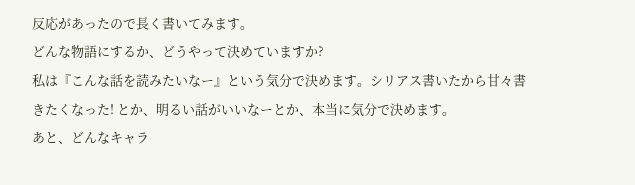反応があったので長く書いてみます。
どんな物語にするか、どうやって決めていますか?
私は『こんな話を読みたいなー』という気分で決めます。シリアス書いたから甘々書きたくなった! とか、明るい話がいいなーとか、本当に気分で決めます。
あと、どんなキャラ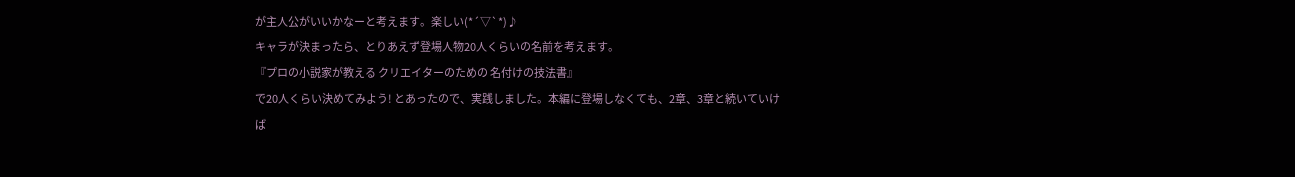が主人公がいいかなーと考えます。楽しい(*´▽`*)♪
キャラが決まったら、とりあえず登場人物20人くらいの名前を考えます。
『プロの小説家が教える クリエイターのための 名付けの技法書』
で20人くらい決めてみよう! とあったので、実践しました。本編に登場しなくても、2章、3章と続いていけば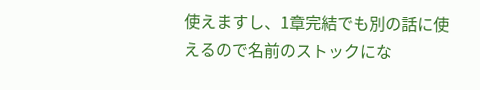使えますし、1章完結でも別の話に使えるので名前のストックにな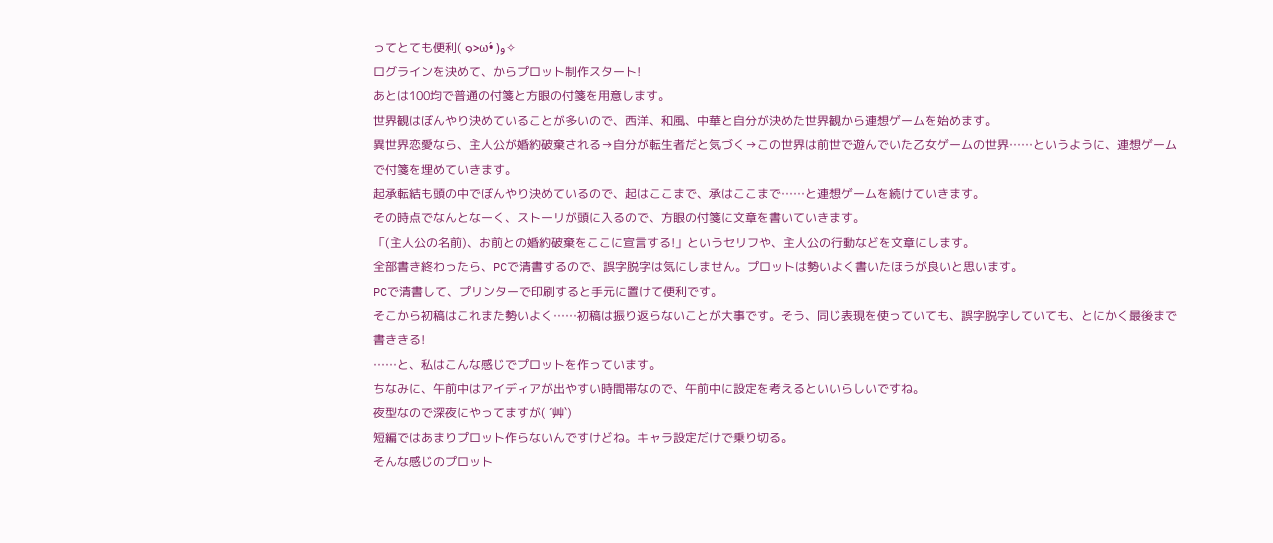ってとても便利( ๑>ω•́ )و✧
ログラインを決めて、からプロット制作スタート!
あとは100均で普通の付箋と方眼の付箋を用意します。
世界観はぼんやり決めていることが多いので、西洋、和風、中華と自分が決めた世界観から連想ゲームを始めます。
異世界恋愛なら、主人公が婚約破棄される→自分が転生者だと気づく→この世界は前世で遊んでいた乙女ゲームの世界……というように、連想ゲームで付箋を埋めていきます。
起承転結も頭の中でぼんやり決めているので、起はここまで、承はここまで……と連想ゲームを続けていきます。
その時点でなんとなーく、ストーリが頭に入るので、方眼の付箋に文章を書いていきます。
「(主人公の名前)、お前との婚約破棄をここに宣言する!」というセリフや、主人公の行動などを文章にします。
全部書き終わったら、PCで清書するので、誤字脱字は気にしません。プロットは勢いよく書いたほうが良いと思います。
PCで清書して、プリンターで印刷すると手元に置けて便利です。
そこから初稿はこれまた勢いよく……初稿は振り返らないことが大事です。そう、同じ表現を使っていても、誤字脱字していても、とにかく最後まで書ききる!
……と、私はこんな感じでプロットを作っています。
ちなみに、午前中はアイディアが出やすい時間帯なので、午前中に設定を考えるといいらしいですね。
夜型なので深夜にやってますが( ´艸`)
短編ではあまりプロット作らないんですけどね。キャラ設定だけで乗り切る。
そんな感じのプロット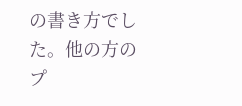の書き方でした。他の方のプ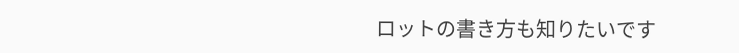ロットの書き方も知りたいです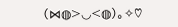(⋈◍>◡<◍)。✧♡